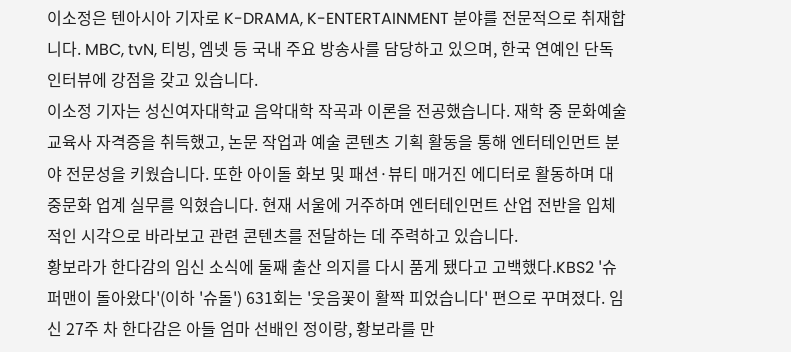이소정은 텐아시아 기자로 K-DRAMA, K-ENTERTAINMENT 분야를 전문적으로 취재합니다. MBC, tvN, 티빙, 엠넷 등 국내 주요 방송사를 담당하고 있으며, 한국 연예인 단독 인터뷰에 강점을 갖고 있습니다.
이소정 기자는 성신여자대학교 음악대학 작곡과 이론을 전공했습니다. 재학 중 문화예술교육사 자격증을 취득했고, 논문 작업과 예술 콘텐츠 기획 활동을 통해 엔터테인먼트 분야 전문성을 키웠습니다. 또한 아이돌 화보 및 패션·뷰티 매거진 에디터로 활동하며 대중문화 업계 실무를 익혔습니다. 현재 서울에 거주하며 엔터테인먼트 산업 전반을 입체적인 시각으로 바라보고 관련 콘텐츠를 전달하는 데 주력하고 있습니다.
황보라가 한다감의 임신 소식에 둘째 출산 의지를 다시 품게 됐다고 고백했다.KBS2 '슈퍼맨이 돌아왔다'(이하 '슈돌') 631회는 '웃음꽃이 활짝 피었습니다' 편으로 꾸며졌다. 임신 27주 차 한다감은 아들 엄마 선배인 정이랑, 황보라를 만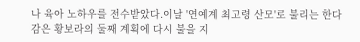나 육아 노하우를 전수받았다.이날 '연예계 최고령 산모'로 불리는 한다감은 황보라의 둘째 계획에 다시 불을 지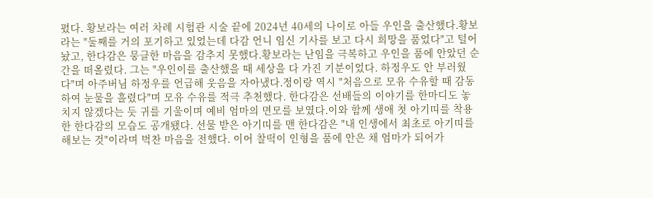폈다. 황보라는 여러 차례 시험관 시술 끝에 2024년 40세의 나이로 아들 우인을 출산했다.황보라는 "둘째를 거의 포기하고 있었는데 다감 언니 임신 기사를 보고 다시 희망을 품었다"고 털어놨고, 한다감은 뭉클한 마음을 감추지 못했다.황보라는 난임을 극복하고 우인을 품에 안았던 순간을 떠올렸다. 그는 "우인이를 출산했을 때 세상을 다 가진 기분이었다. 하정우도 안 부러웠다"며 아주버님 하정우를 언급해 웃음을 자아냈다.정이랑 역시 "처음으로 모유 수유할 때 감동하여 눈물을 흘렸다"며 모유 수유를 적극 추천했다. 한다감은 선배들의 이야기를 한마디도 놓치지 않겠다는 듯 귀를 기울이며 예비 엄마의 면모를 보였다.이와 함께 생애 첫 아기띠를 착용한 한다감의 모습도 공개됐다. 선물 받은 아기띠를 맨 한다감은 "내 인생에서 최초로 아기띠를 해보는 것"이라며 벅찬 마음을 전했다. 이어 찰떡이 인형을 품에 안은 채 엄마가 되어가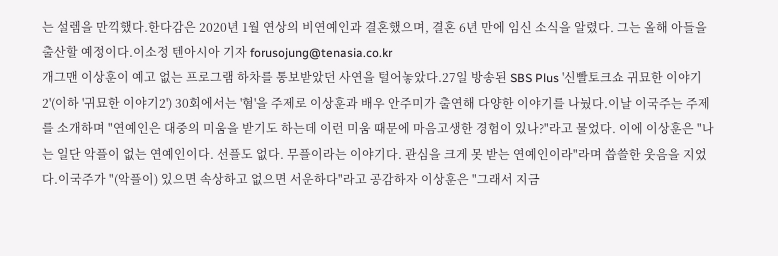는 설렘을 만끽했다.한다감은 2020년 1월 연상의 비연예인과 결혼했으며, 결혼 6년 만에 임신 소식을 알렸다. 그는 올해 아들을 출산할 예정이다.이소정 텐아시아 기자 forusojung@tenasia.co.kr
개그맨 이상훈이 예고 없는 프로그램 하차를 통보받았던 사연을 털어놓았다.27일 방송된 SBS Plus '신빨토크쇼 귀묘한 이야기2'(이하 '귀묘한 이야기2') 30회에서는 '혐'을 주제로 이상훈과 배우 안주미가 출연해 다양한 이야기를 나눴다.이날 이국주는 주제를 소개하며 "연예인은 대중의 미움을 받기도 하는데 이런 미움 때문에 마음고생한 경험이 있나?"라고 물었다. 이에 이상훈은 "나는 일단 악플이 없는 연예인이다. 선플도 없다. 무플이라는 이야기다. 관심을 크게 못 받는 연예인이라"라며 씁쓸한 웃음을 지었다.이국주가 "(악플이) 있으면 속상하고 없으면 서운하다"라고 공감하자 이상훈은 "그래서 지금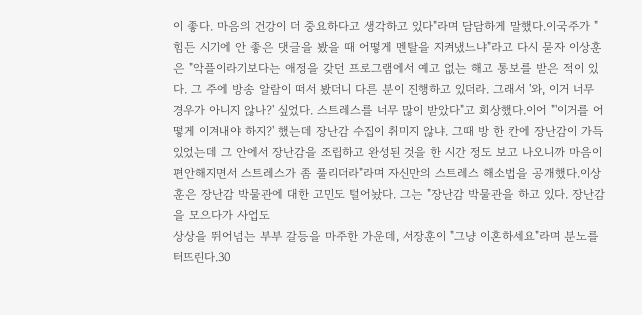이 좋다. 마음의 건강이 더 중요하다고 생각하고 있다"라며 담담하게 말했다.이국주가 "힘든 시기에 안 좋은 댓글을 봤을 때 어떻게 멘탈을 지켜냈느냐"라고 다시 묻자 이상훈은 "악플이라기보다는 애정을 갖던 프로그램에서 예고 없는 해고 통보를 받은 적이 있다. 그 주에 방송 알람이 떠서 봤더니 다른 분이 진행하고 있더라. 그래서 '와, 이거 너무 경우가 아니지 않나?' 싶었다. 스트레스를 너무 많이 받았다"고 회상했다.이어 "'이거를 어떻게 이겨내야 하지?' 했는데 장난감 수집이 취미지 않냐. 그때 방 한 칸에 장난감이 가득 있었는데 그 안에서 장난감을 조립하고 완성된 것을 한 시간 정도 보고 나오니까 마음이 편안해지면서 스트레스가 좀 풀리더라"라며 자신만의 스트레스 해소법을 공개했다.이상훈은 장난감 박물관에 대한 고민도 털어놨다. 그는 "장난감 박물관을 하고 있다. 장난감을 모으다가 사업도
상상을 뛰어넘는 부부 갈등을 마주한 가운데, 서장훈이 "그냥 이혼하세요"라며 분노를 터뜨린다.30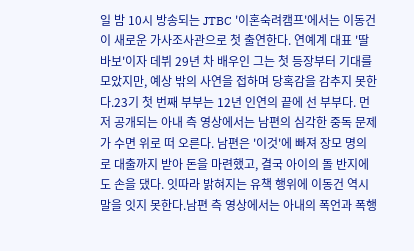일 밤 10시 방송되는 JTBC '이혼숙려캠프'에서는 이동건이 새로운 가사조사관으로 첫 출연한다. 연예계 대표 '딸 바보'이자 데뷔 29년 차 배우인 그는 첫 등장부터 기대를 모았지만, 예상 밖의 사연을 접하며 당혹감을 감추지 못한다.23기 첫 번째 부부는 12년 인연의 끝에 선 부부다. 먼저 공개되는 아내 측 영상에서는 남편의 심각한 중독 문제가 수면 위로 떠 오른다. 남편은 '이것'에 빠져 장모 명의로 대출까지 받아 돈을 마련했고, 결국 아이의 돌 반지에도 손을 댔다. 잇따라 밝혀지는 유책 행위에 이동건 역시 말을 잇지 못한다.남편 측 영상에서는 아내의 폭언과 폭행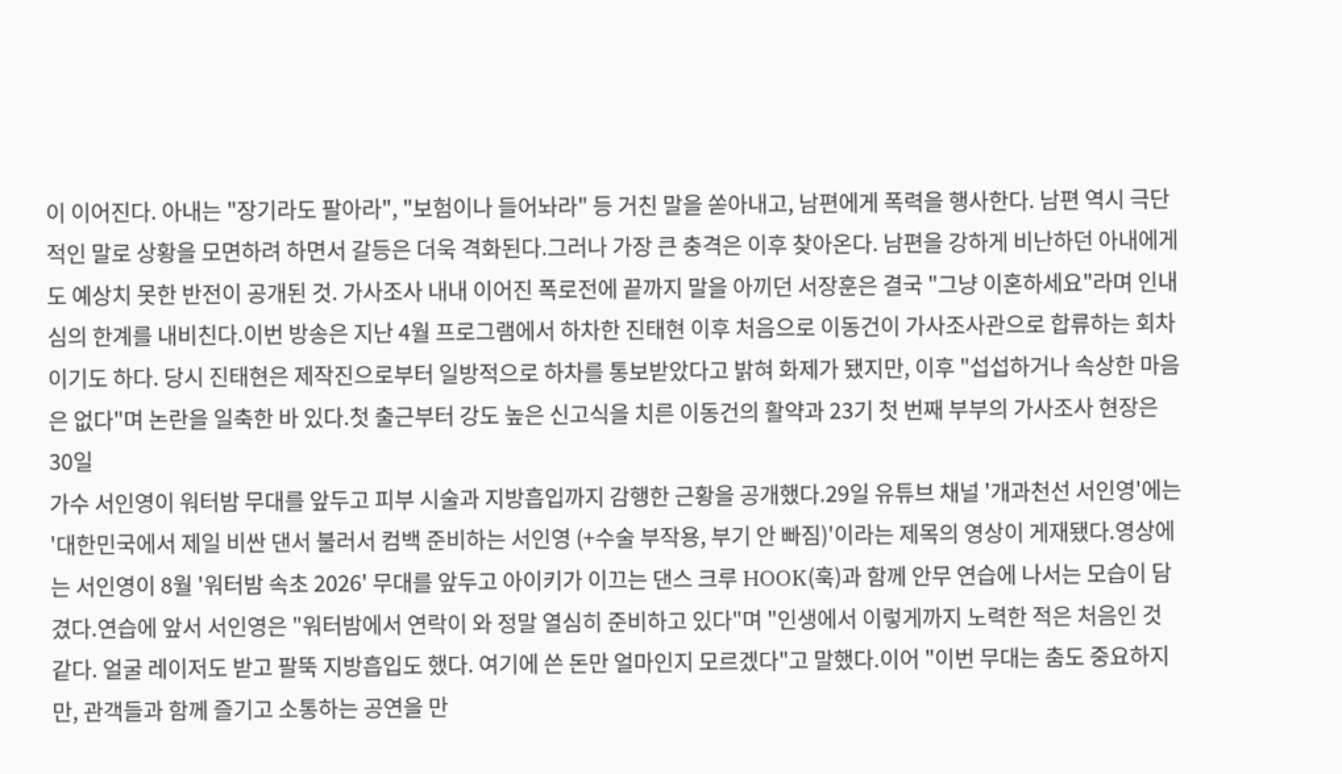이 이어진다. 아내는 "장기라도 팔아라", "보험이나 들어놔라" 등 거친 말을 쏟아내고, 남편에게 폭력을 행사한다. 남편 역시 극단적인 말로 상황을 모면하려 하면서 갈등은 더욱 격화된다.그러나 가장 큰 충격은 이후 찾아온다. 남편을 강하게 비난하던 아내에게도 예상치 못한 반전이 공개된 것. 가사조사 내내 이어진 폭로전에 끝까지 말을 아끼던 서장훈은 결국 "그냥 이혼하세요"라며 인내심의 한계를 내비친다.이번 방송은 지난 4월 프로그램에서 하차한 진태현 이후 처음으로 이동건이 가사조사관으로 합류하는 회차이기도 하다. 당시 진태현은 제작진으로부터 일방적으로 하차를 통보받았다고 밝혀 화제가 됐지만, 이후 "섭섭하거나 속상한 마음은 없다"며 논란을 일축한 바 있다.첫 출근부터 강도 높은 신고식을 치른 이동건의 활약과 23기 첫 번째 부부의 가사조사 현장은 30일
가수 서인영이 워터밤 무대를 앞두고 피부 시술과 지방흡입까지 감행한 근황을 공개했다.29일 유튜브 채널 '개과천선 서인영'에는 '대한민국에서 제일 비싼 댄서 불러서 컴백 준비하는 서인영 (+수술 부작용, 부기 안 빠짐)'이라는 제목의 영상이 게재됐다.영상에는 서인영이 8월 '워터밤 속초 2026' 무대를 앞두고 아이키가 이끄는 댄스 크루 HOOK(훅)과 함께 안무 연습에 나서는 모습이 담겼다.연습에 앞서 서인영은 "워터밤에서 연락이 와 정말 열심히 준비하고 있다"며 "인생에서 이렇게까지 노력한 적은 처음인 것 같다. 얼굴 레이저도 받고 팔뚝 지방흡입도 했다. 여기에 쓴 돈만 얼마인지 모르겠다"고 말했다.이어 "이번 무대는 춤도 중요하지만, 관객들과 함께 즐기고 소통하는 공연을 만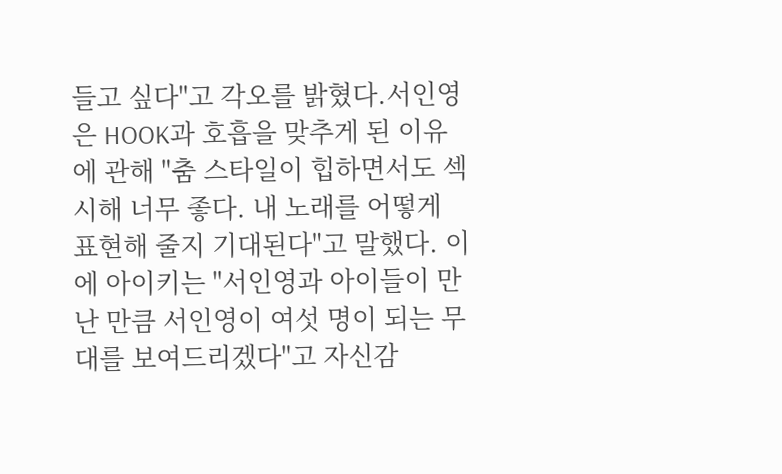들고 싶다"고 각오를 밝혔다.서인영은 HOOK과 호흡을 맞추게 된 이유에 관해 "춤 스타일이 힙하면서도 섹시해 너무 좋다. 내 노래를 어떻게 표현해 줄지 기대된다"고 말했다. 이에 아이키는 "서인영과 아이들이 만난 만큼 서인영이 여섯 명이 되는 무대를 보여드리겠다"고 자신감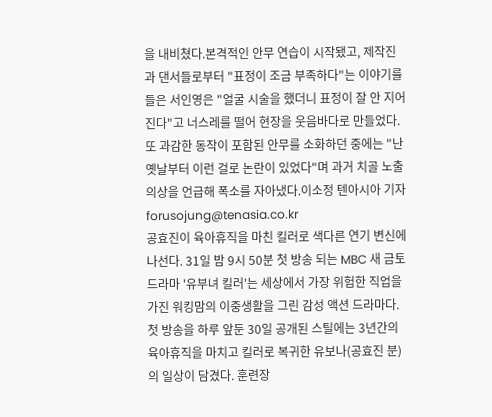을 내비쳤다.본격적인 안무 연습이 시작됐고, 제작진과 댄서들로부터 "표정이 조금 부족하다"는 이야기를 들은 서인영은 "얼굴 시술을 했더니 표정이 잘 안 지어진다"고 너스레를 떨어 현장을 웃음바다로 만들었다.또 과감한 동작이 포함된 안무를 소화하던 중에는 "난 옛날부터 이런 걸로 논란이 있었다"며 과거 치골 노출 의상을 언급해 폭소를 자아냈다.이소정 텐아시아 기자 forusojung@tenasia.co.kr
공효진이 육아휴직을 마친 킬러로 색다른 연기 변신에 나선다. 31일 밤 9시 50분 첫 방송 되는 MBC 새 금토 드라마 '유부녀 킬러'는 세상에서 가장 위험한 직업을 가진 워킹맘의 이중생활을 그린 감성 액션 드라마다.첫 방송을 하루 앞둔 30일 공개된 스틸에는 3년간의 육아휴직을 마치고 킬러로 복귀한 유보나(공효진 분)의 일상이 담겼다. 훈련장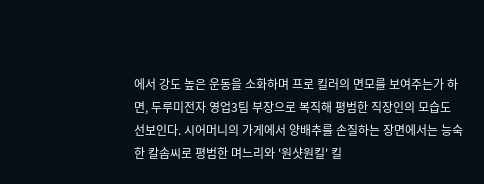에서 강도 높은 운동을 소화하며 프로 킬러의 면모를 보여주는가 하면, 두루미전자 영업3팀 부장으로 복직해 평범한 직장인의 모습도 선보인다. 시어머니의 가게에서 양배추를 손질하는 장면에서는 능숙한 칼솜씨로 평범한 며느리와 '원샷원킬' 킬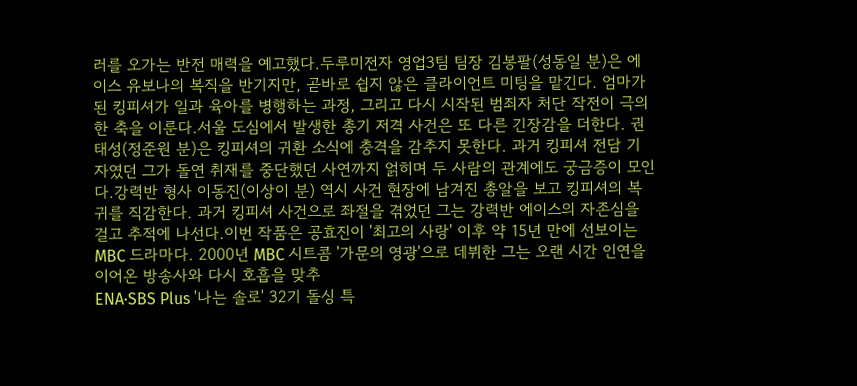러를 오가는 반전 매력을 예고했다.두루미전자 영업3팀 팀장 김봉팔(성동일 분)은 에이스 유보나의 복직을 반기지만, 곧바로 쉽지 않은 클라이언트 미팅을 맡긴다. 엄마가 된 킹피셔가 일과 육아를 병행하는 과정, 그리고 다시 시작된 범죄자 처단 작전이 극의 한 축을 이룬다.서울 도심에서 발생한 총기 저격 사건은 또 다른 긴장감을 더한다. 권태성(정준원 분)은 킹피셔의 귀환 소식에 충격을 감추지 못한다. 과거 킹피셔 전담 기자였던 그가 돌연 취재를 중단했던 사연까지 얽히며 두 사람의 관계에도 궁금증이 모인다.강력반 형사 이동진(이상이 분) 역시 사건 현장에 남겨진 총알을 보고 킹피셔의 복귀를 직감한다. 과거 킹피셔 사건으로 좌절을 겪었던 그는 강력반 에이스의 자존심을 걸고 추적에 나선다.이번 작품은 공효진이 '최고의 사랑' 이후 약 15년 만에 선보이는 MBC 드라마다. 2000년 MBC 시트콤 '가문의 영광'으로 데뷔한 그는 오랜 시간 인연을 이어온 방송사와 다시 호흡을 맞추
ENA·SBS Plus '나는 솔로' 32기 돌싱 특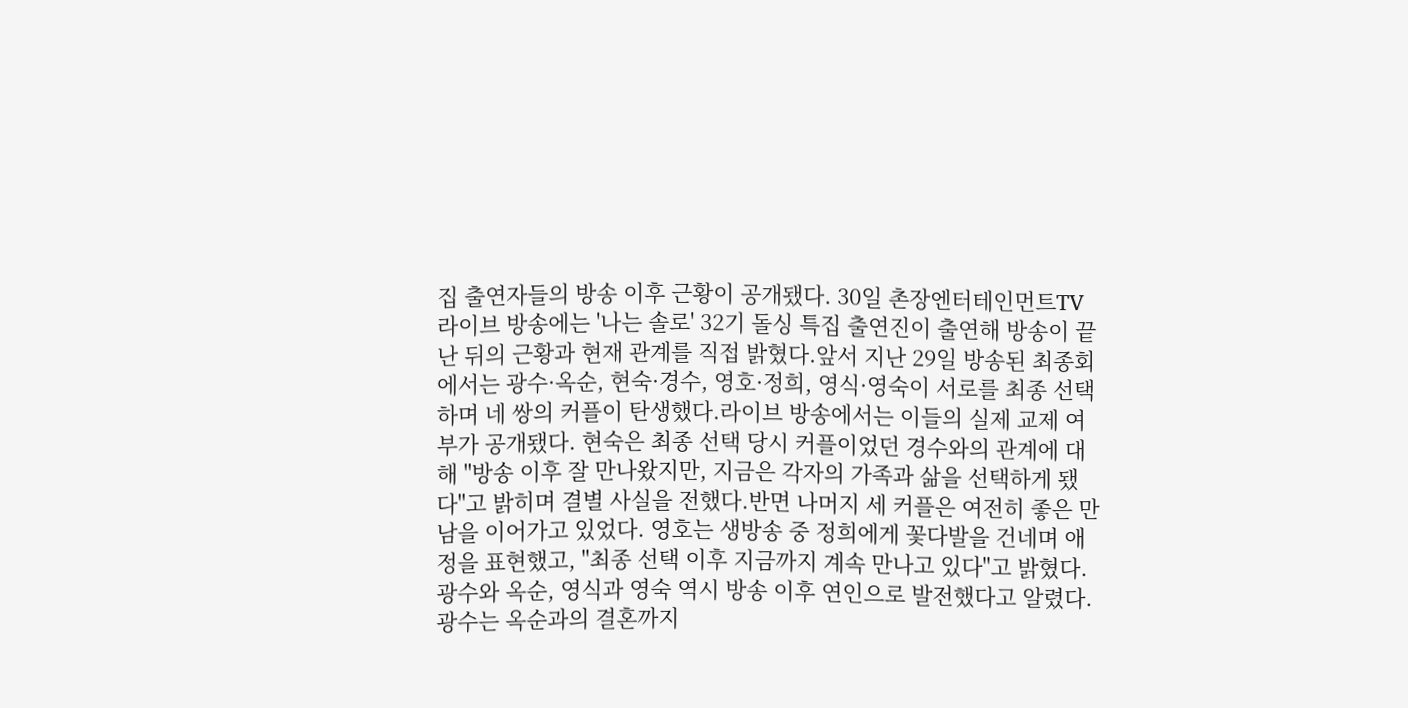집 출연자들의 방송 이후 근황이 공개됐다. 30일 촌장엔터테인먼트TV 라이브 방송에는 '나는 솔로' 32기 돌싱 특집 출연진이 출연해 방송이 끝난 뒤의 근황과 현재 관계를 직접 밝혔다.앞서 지난 29일 방송된 최종회에서는 광수·옥순, 현숙·경수, 영호·정희, 영식·영숙이 서로를 최종 선택하며 네 쌍의 커플이 탄생했다.라이브 방송에서는 이들의 실제 교제 여부가 공개됐다. 현숙은 최종 선택 당시 커플이었던 경수와의 관계에 대해 "방송 이후 잘 만나왔지만, 지금은 각자의 가족과 삶을 선택하게 됐다"고 밝히며 결별 사실을 전했다.반면 나머지 세 커플은 여전히 좋은 만남을 이어가고 있었다. 영호는 생방송 중 정희에게 꽃다발을 건네며 애정을 표현했고, "최종 선택 이후 지금까지 계속 만나고 있다"고 밝혔다.광수와 옥순, 영식과 영숙 역시 방송 이후 연인으로 발전했다고 알렸다. 광수는 옥순과의 결혼까지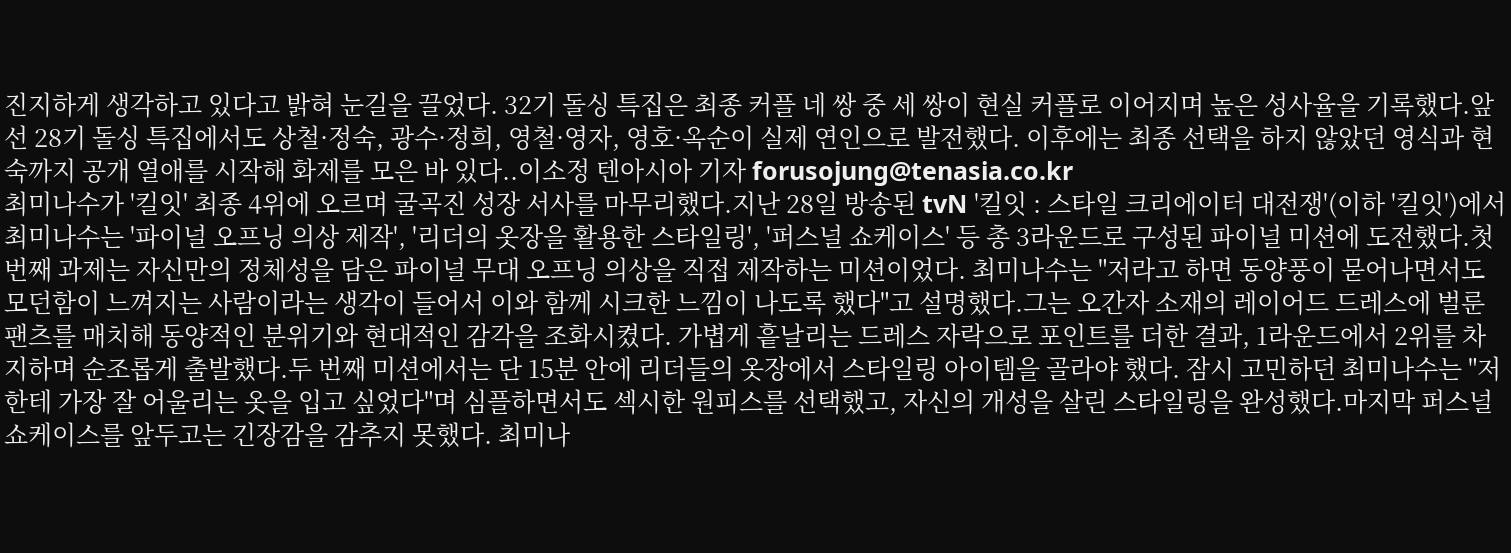진지하게 생각하고 있다고 밝혀 눈길을 끌었다. 32기 돌싱 특집은 최종 커플 네 쌍 중 세 쌍이 현실 커플로 이어지며 높은 성사율을 기록했다.앞선 28기 돌싱 특집에서도 상철·정숙, 광수·정희, 영철·영자, 영호·옥순이 실제 연인으로 발전했다. 이후에는 최종 선택을 하지 않았던 영식과 현숙까지 공개 열애를 시작해 화제를 모은 바 있다..이소정 텐아시아 기자 forusojung@tenasia.co.kr
최미나수가 '킬잇' 최종 4위에 오르며 굴곡진 성장 서사를 마무리했다.지난 28일 방송된 tvN '킬잇 : 스타일 크리에이터 대전쟁'(이하 '킬잇')에서 최미나수는 '파이널 오프닝 의상 제작', '리더의 옷장을 활용한 스타일링', '퍼스널 쇼케이스' 등 총 3라운드로 구성된 파이널 미션에 도전했다.첫 번째 과제는 자신만의 정체성을 담은 파이널 무대 오프닝 의상을 직접 제작하는 미션이었다. 최미나수는 "저라고 하면 동양풍이 묻어나면서도 모던함이 느껴지는 사람이라는 생각이 들어서 이와 함께 시크한 느낌이 나도록 했다"고 설명했다.그는 오간자 소재의 레이어드 드레스에 벌룬 팬츠를 매치해 동양적인 분위기와 현대적인 감각을 조화시켰다. 가볍게 흩날리는 드레스 자락으로 포인트를 더한 결과, 1라운드에서 2위를 차지하며 순조롭게 출발했다.두 번째 미션에서는 단 15분 안에 리더들의 옷장에서 스타일링 아이템을 골라야 했다. 잠시 고민하던 최미나수는 "저한테 가장 잘 어울리는 옷을 입고 싶었다"며 심플하면서도 섹시한 원피스를 선택했고, 자신의 개성을 살린 스타일링을 완성했다.마지막 퍼스널 쇼케이스를 앞두고는 긴장감을 감추지 못했다. 최미나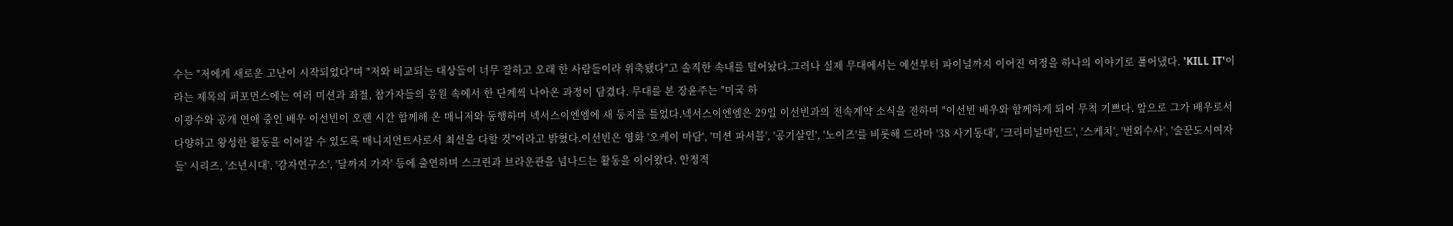수는 "저에게 새로운 고난이 시작되었다"며 "저와 비교되는 대상들이 너무 잘하고 오래 한 사람들이라 위축됐다"고 솔직한 속내를 털어놨다.그러나 실제 무대에서는 예선부터 파이널까지 이어진 여정을 하나의 이야기로 풀어냈다. 'KILL IT'이라는 제목의 퍼포먼스에는 여러 미션과 좌절, 참가자들의 응원 속에서 한 단계씩 나아온 과정이 담겼다. 무대를 본 장윤주는 "미국 하
이광수와 공개 연애 중인 배우 이선빈이 오랜 시간 함께해 온 매니저와 동행하며 넥서스이엔엠에 새 둥지를 틀었다.넥서스이엔엠은 29일 이선빈과의 전속계약 소식을 전하며 "이선빈 배우와 함께하게 되어 무척 기쁘다. 앞으로 그가 배우로서 다양하고 왕성한 활동을 이어갈 수 있도록 매니지먼트사로서 최선을 다할 것"이라고 밝혔다.이선빈은 영화 '오케이 마담', '미션 파서블', '공기살인', '노이즈'를 비롯해 드라마 '38 사기동대', '크리미널마인드', '스케치', '번외수사', '술꾼도시여자들' 시리즈, '소년시대', '감자연구소', '달까지 가자' 등에 출연하며 스크린과 브라운관을 넘나드는 활동을 이어왔다. 안정적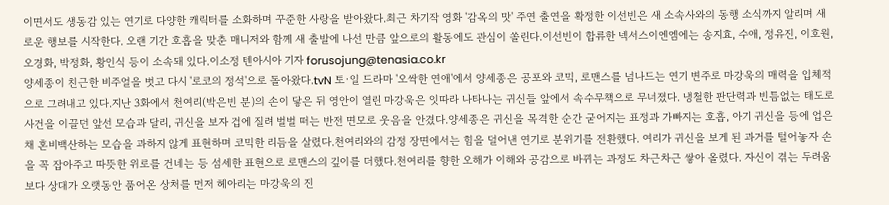이면서도 생동감 있는 연기로 다양한 캐릭터를 소화하며 꾸준한 사랑을 받아왔다.최근 차기작 영화 '감옥의 맛' 주연 출연을 확정한 이선빈은 새 소속사와의 동행 소식까지 알리며 새로운 행보를 시작한다. 오랜 기간 호흡을 맞춘 매니저와 함께 새 출발에 나선 만큼 앞으로의 활동에도 관심이 쏠린다.이선빈이 합류한 넥서스이엔엠에는 송지효, 수애, 정유진, 이호원, 오경화, 박정화, 황인식 등이 소속돼 있다.이소정 텐아시아 기자 forusojung@tenasia.co.kr
양세종이 친근한 비주얼을 벗고 다시 '로코의 정석'으로 돌아왔다.tvN 토·일 드라마 '오싹한 연애'에서 양세종은 공포와 코믹, 로맨스를 넘나드는 연기 변주로 마강욱의 매력을 입체적으로 그려내고 있다.지난 3화에서 천여리(박은빈 분)의 손이 닿은 뒤 영안이 열린 마강욱은 잇따라 나타나는 귀신들 앞에서 속수무책으로 무너졌다. 냉철한 판단력과 빈틈없는 태도로 사건을 이끌던 앞선 모습과 달리, 귀신을 보자 겁에 질려 벌벌 떠는 반전 면모로 웃음을 안겼다.양세종은 귀신을 목격한 순간 굳어지는 표정과 가빠지는 호흡, 아기 귀신을 등에 업은 채 혼비백산하는 모습을 과하지 않게 표현하며 코믹한 리듬을 살렸다.천여리와의 감정 장면에서는 힘을 덜어낸 연기로 분위기를 전환했다. 여리가 귀신을 보게 된 과거를 털어놓자 손을 꼭 잡아주고 따뜻한 위로를 건네는 등 섬세한 표현으로 로맨스의 깊이를 더했다.천여리를 향한 오해가 이해와 공감으로 바뀌는 과정도 차근차근 쌓아 올렸다. 자신이 겪는 두려움보다 상대가 오랫동안 품어온 상처를 먼저 헤아리는 마강욱의 진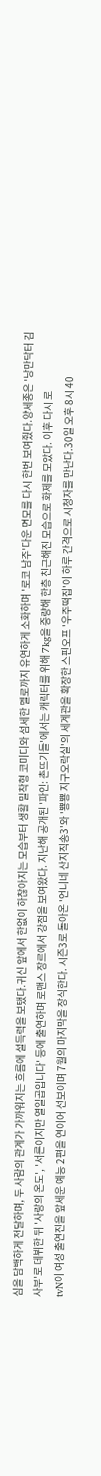심을 담백하게 전달하며, 두 사람의 관계가 가까워지는 흐름에 설득력을 보탰다.귀신 앞에서 한없이 하찮아지는 모습부터 생활 밀착형 코미디와 섬세한 멜로까지 유연하게 소화하며 '로코 남주'다운 면모를 다시 한번 보여줬다.양세종은 '낭만닥터 김사부'로 데뷔한 뒤 '사랑의 온도', '서른이지만 열일곱입니다' 등에 출연하며 로맨스 장르에서 강점을 보여왔다. 지난해 공개된 '파인: 촌뜨기들'에서는 캐릭터를 위해 7kg을 증량해 한층 친근해진 모습으로 화제를 모았다. 이후 다시 로
tvN이 여성 출연진을 앞세운 예능 2편을 연이어 선보이며 7월의 마지막을 장식한다. 시즌3로 돌아온 '언니네 산지직송3'와 '뿅뿅 지구오락실'의 세계관을 확장한 스핀오프 '우주떡집'이 하루 간격으로 시청자를 만난다.30일 오후 8시 40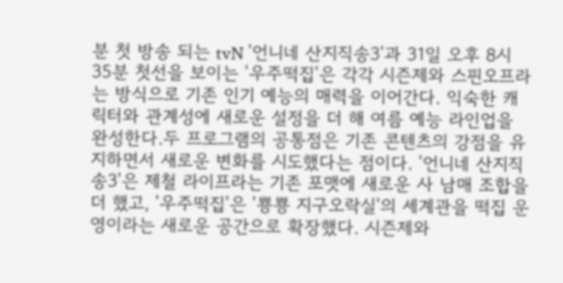분 첫 방송 되는 tvN '언니네 산지직송3'과 31일 오후 8시 35분 첫선을 보이는 '우주떡집'은 각각 시즌제와 스핀오프라는 방식으로 기존 인기 예능의 매력을 이어간다. 익숙한 캐릭터와 관계성에 새로운 설정을 더 해 여름 예능 라인업을 완성한다.두 프로그램의 공통점은 기존 콘텐츠의 강점을 유지하면서 새로운 변화를 시도했다는 점이다. '언니네 산지직송3'은 제철 라이프라는 기존 포맷에 새로운 사 남매 조합을 더 했고, '우주떡집'은 '뿅뿅 지구오락실'의 세계관을 떡집 운영이라는 새로운 공간으로 확장했다. 시즌제와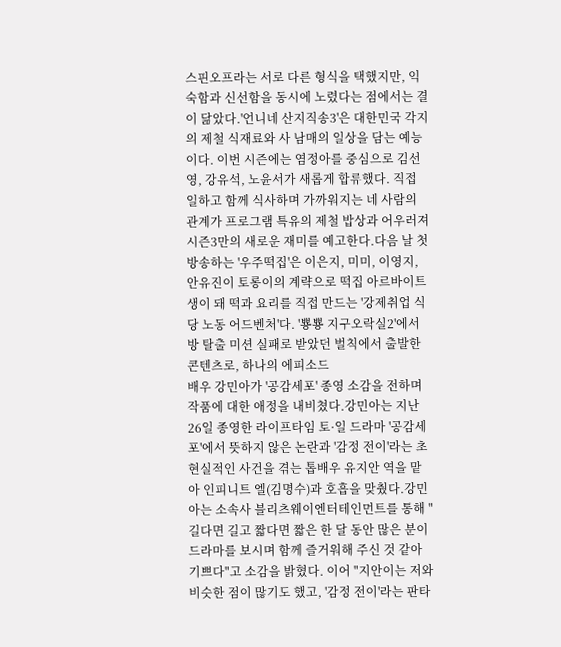스핀오프라는 서로 다른 형식을 택했지만, 익숙함과 신선함을 동시에 노렸다는 점에서는 결이 닮았다.'언니네 산지직송3'은 대한민국 각지의 제철 식재료와 사 남매의 일상을 담는 예능이다. 이번 시즌에는 염정아를 중심으로 김선영, 강유석, 노윤서가 새롭게 합류했다. 직접 일하고 함께 식사하며 가까워지는 네 사람의 관계가 프로그램 특유의 제철 밥상과 어우러져 시즌3만의 새로운 재미를 예고한다.다음 날 첫 방송하는 '우주떡집'은 이은지, 미미, 이영지, 안유진이 토롱이의 계략으로 떡집 아르바이트생이 돼 떡과 요리를 직접 만드는 '강제취업 식당 노동 어드벤처'다. '뿅뿅 지구오락실2'에서 방 탈출 미션 실패로 받았던 벌칙에서 출발한 콘텐츠로, 하나의 에피소드
배우 강민아가 '공감세포' 종영 소감을 전하며 작품에 대한 애정을 내비쳤다.강민아는 지난 26일 종영한 라이프타임 토·일 드라마 '공감세포'에서 뜻하지 않은 논란과 '감정 전이'라는 초현실적인 사건을 겪는 톱배우 유지안 역을 맡아 인피니트 엘(김명수)과 호흡을 맞췄다.강민아는 소속사 블리츠웨이엔터테인먼트를 통해 "길다면 길고 짧다면 짧은 한 달 동안 많은 분이 드라마를 보시며 함께 즐거워해 주신 것 같아 기쁘다"고 소감을 밝혔다. 이어 "지안이는 저와 비슷한 점이 많기도 했고, '감정 전이'라는 판타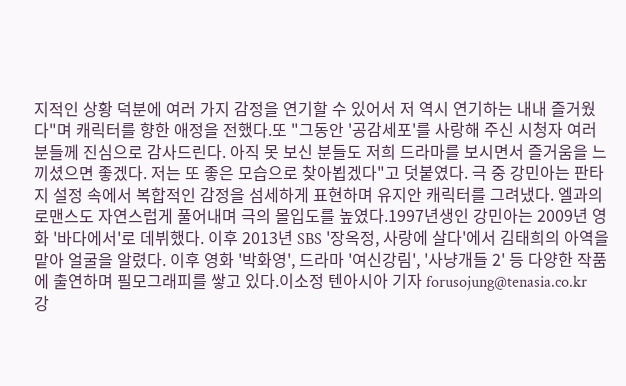지적인 상황 덕분에 여러 가지 감정을 연기할 수 있어서 저 역시 연기하는 내내 즐거웠다"며 캐릭터를 향한 애정을 전했다.또 "그동안 '공감세포'를 사랑해 주신 시청자 여러분들께 진심으로 감사드린다. 아직 못 보신 분들도 저희 드라마를 보시면서 즐거움을 느끼셨으면 좋겠다. 저는 또 좋은 모습으로 찾아뵙겠다"고 덧붙였다. 극 중 강민아는 판타지 설정 속에서 복합적인 감정을 섬세하게 표현하며 유지안 캐릭터를 그려냈다. 엘과의 로맨스도 자연스럽게 풀어내며 극의 몰입도를 높였다.1997년생인 강민아는 2009년 영화 '바다에서'로 데뷔했다. 이후 2013년 SBS '장옥정, 사랑에 살다'에서 김태희의 아역을 맡아 얼굴을 알렸다. 이후 영화 '박화영', 드라마 '여신강림', '사냥개들 2' 등 다양한 작품에 출연하며 필모그래피를 쌓고 있다.이소정 텐아시아 기자 forusojung@tenasia.co.kr
강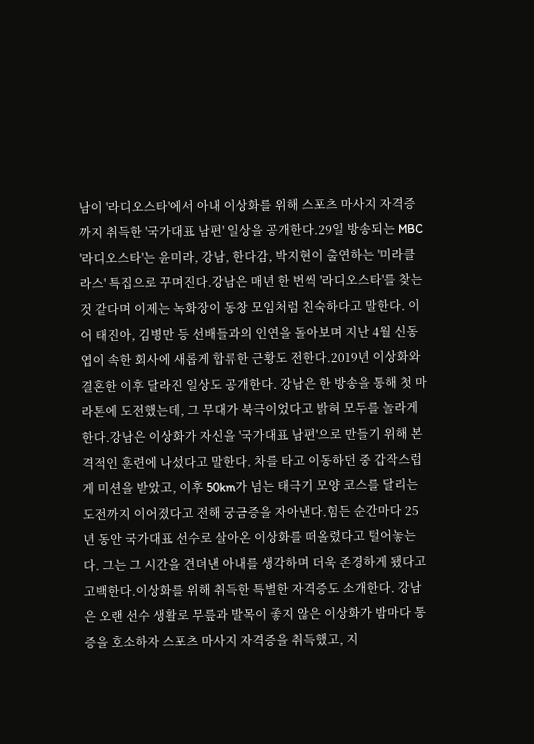남이 '라디오스타'에서 아내 이상화를 위해 스포츠 마사지 자격증까지 취득한 '국가대표 남편' 일상을 공개한다.29일 방송되는 MBC '라디오스타'는 윤미라, 강남, 한다감, 박지현이 출연하는 '미라클 라스' 특집으로 꾸며진다.강남은 매년 한 번씩 '라디오스타'를 찾는 것 같다며 이제는 녹화장이 동창 모임처럼 친숙하다고 말한다. 이어 태진아, 김병만 등 선배들과의 인연을 돌아보며 지난 4월 신동엽이 속한 회사에 새롭게 합류한 근황도 전한다.2019년 이상화와 결혼한 이후 달라진 일상도 공개한다. 강남은 한 방송을 통해 첫 마라톤에 도전했는데, 그 무대가 북극이었다고 밝혀 모두를 놀라게 한다.강남은 이상화가 자신을 '국가대표 남편'으로 만들기 위해 본격적인 훈련에 나섰다고 말한다. 차를 타고 이동하던 중 갑작스럽게 미션을 받았고, 이후 50km가 넘는 태극기 모양 코스를 달리는 도전까지 이어졌다고 전해 궁금증을 자아낸다.힘든 순간마다 25년 동안 국가대표 선수로 살아온 이상화를 떠올렸다고 털어놓는다. 그는 그 시간을 견뎌낸 아내를 생각하며 더욱 존경하게 됐다고 고백한다.이상화를 위해 취득한 특별한 자격증도 소개한다. 강남은 오랜 선수 생활로 무릎과 발목이 좋지 않은 이상화가 밤마다 통증을 호소하자 스포츠 마사지 자격증을 취득했고, 지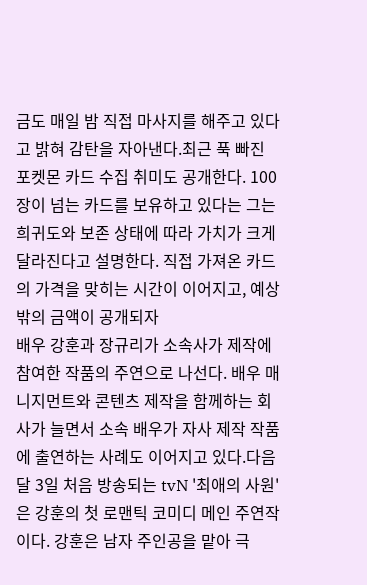금도 매일 밤 직접 마사지를 해주고 있다고 밝혀 감탄을 자아낸다.최근 푹 빠진 포켓몬 카드 수집 취미도 공개한다. 100장이 넘는 카드를 보유하고 있다는 그는 희귀도와 보존 상태에 따라 가치가 크게 달라진다고 설명한다. 직접 가져온 카드의 가격을 맞히는 시간이 이어지고, 예상 밖의 금액이 공개되자
배우 강훈과 장규리가 소속사가 제작에 참여한 작품의 주연으로 나선다. 배우 매니지먼트와 콘텐츠 제작을 함께하는 회사가 늘면서 소속 배우가 자사 제작 작품에 출연하는 사례도 이어지고 있다.다음 달 3일 처음 방송되는 tvN '최애의 사원'은 강훈의 첫 로맨틱 코미디 메인 주연작이다. 강훈은 남자 주인공을 맡아 극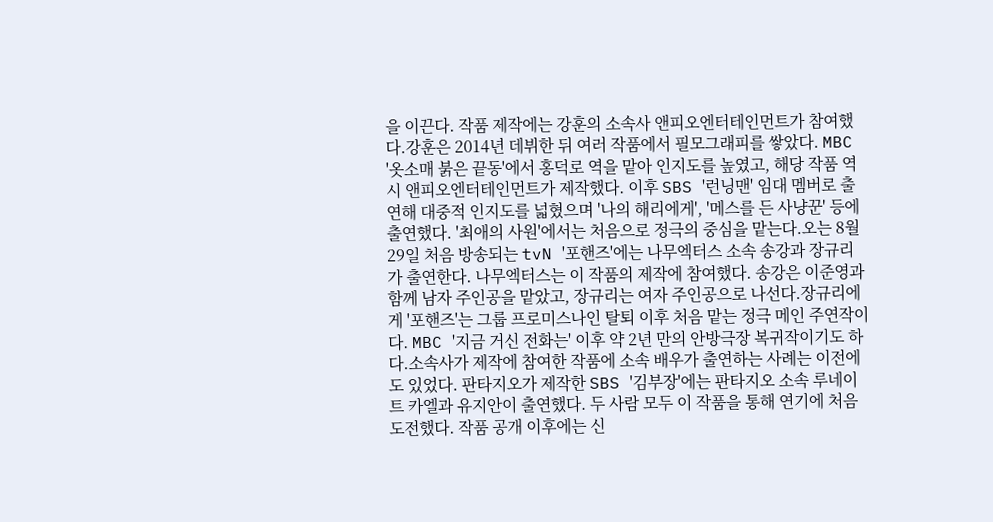을 이끈다. 작품 제작에는 강훈의 소속사 앤피오엔터테인먼트가 참여했다.강훈은 2014년 데뷔한 뒤 여러 작품에서 필모그래피를 쌓았다. MBC '옷소매 붉은 끝동'에서 홍덕로 역을 맡아 인지도를 높였고, 해당 작품 역시 앤피오엔터테인먼트가 제작했다. 이후 SBS '런닝맨' 임대 멤버로 출연해 대중적 인지도를 넓혔으며 '나의 해리에게', '메스를 든 사냥꾼' 등에 출연했다. '최애의 사원'에서는 처음으로 정극의 중심을 맡는다.오는 8월 29일 처음 방송되는 tvN '포핸즈'에는 나무엑터스 소속 송강과 장규리가 출연한다. 나무엑터스는 이 작품의 제작에 참여했다. 송강은 이준영과 함께 남자 주인공을 맡았고, 장규리는 여자 주인공으로 나선다.장규리에게 '포핸즈'는 그룹 프로미스나인 탈퇴 이후 처음 맡는 정극 메인 주연작이다. MBC '지금 거신 전화는' 이후 약 2년 만의 안방극장 복귀작이기도 하다.소속사가 제작에 참여한 작품에 소속 배우가 출연하는 사례는 이전에도 있었다. 판타지오가 제작한 SBS '김부장'에는 판타지오 소속 루네이트 카엘과 유지안이 출연했다. 두 사람 모두 이 작품을 통해 연기에 처음 도전했다. 작품 공개 이후에는 신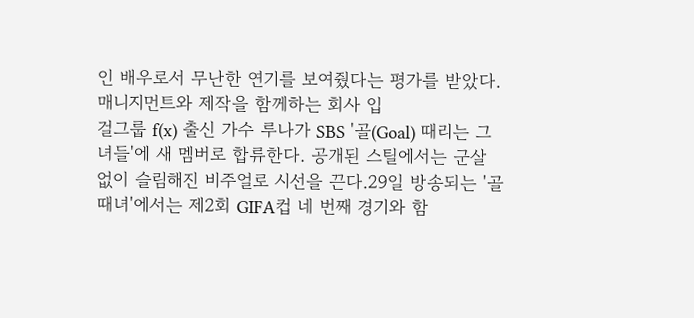인 배우로서 무난한 연기를 보여줬다는 평가를 받았다.매니지먼트와 제작을 함께하는 회사 입
걸그룹 f(x) 출신 가수 루나가 SBS '골(Goal) 때리는 그녀들'에 새 멤버로 합류한다. 공개된 스틸에서는 군살 없이 슬림해진 비주얼로 시선을 끈다.29일 방송되는 '골때녀'에서는 제2회 GIFA컵 네 번째 경기와 함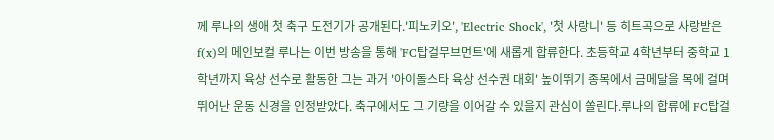께 루나의 생애 첫 축구 도전기가 공개된다.'피노키오', 'Electric Shock', '첫 사랑니' 등 히트곡으로 사랑받은 f(x)의 메인보컬 루나는 이번 방송을 통해 'FC탑걸무브먼트'에 새롭게 합류한다. 초등학교 4학년부터 중학교 1학년까지 육상 선수로 활동한 그는 과거 '아이돌스타 육상 선수권 대회' 높이뛰기 종목에서 금메달을 목에 걸며 뛰어난 운동 신경을 인정받았다. 축구에서도 그 기량을 이어갈 수 있을지 관심이 쏠린다.루나의 합류에 FC탑걸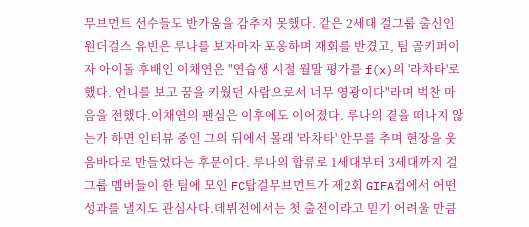무브먼트 선수들도 반가움을 감추지 못했다. 같은 2세대 걸그룹 출신인 원더걸스 유빈은 루나를 보자마자 포옹하며 재회를 반겼고, 팀 골키퍼이자 아이돌 후배인 이채연은 "연습생 시절 월말 평가를 f(x)의 '라차타'로 했다. 언니를 보고 꿈을 키웠던 사람으로서 너무 영광이다"라며 벅찬 마음을 전했다.이채연의 팬심은 이후에도 이어졌다. 루나의 곁을 떠나지 않는가 하면 인터뷰 중인 그의 뒤에서 몰래 '라차타' 안무를 추며 현장을 웃음바다로 만들었다는 후문이다. 루나의 합류로 1세대부터 3세대까지 걸그룹 멤버들이 한 팀에 모인 FC탑걸무브먼트가 제2회 GIFA컵에서 어떤 성과를 낼지도 관심사다.데뷔전에서는 첫 출전이라고 믿기 어려울 만큼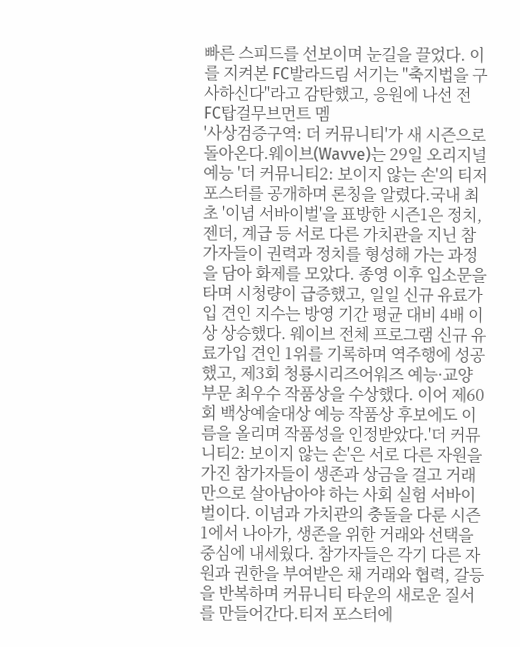빠른 스피드를 선보이며 눈길을 끌었다. 이를 지켜본 FC발라드림 서기는 "축지법을 구사하신다"라고 감탄했고, 응원에 나선 전 FC탑걸무브먼트 멤
'사상검증구역: 더 커뮤니티'가 새 시즌으로 돌아온다.웨이브(Wavve)는 29일 오리지널 예능 '더 커뮤니티2: 보이지 않는 손'의 티저 포스터를 공개하며 론칭을 알렸다.국내 최초 '이념 서바이벌'을 표방한 시즌1은 정치, 젠더, 계급 등 서로 다른 가치관을 지닌 참가자들이 권력과 정치를 형성해 가는 과정을 담아 화제를 모았다. 종영 이후 입소문을 타며 시청량이 급증했고, 일일 신규 유료가입 견인 지수는 방영 기간 평균 대비 4배 이상 상승했다. 웨이브 전체 프로그램 신규 유료가입 견인 1위를 기록하며 역주행에 성공했고, 제3회 청룡시리즈어워즈 예능·교양 부문 최우수 작품상을 수상했다. 이어 제60회 백상예술대상 예능 작품상 후보에도 이름을 올리며 작품성을 인정받았다.'더 커뮤니티2: 보이지 않는 손'은 서로 다른 자원을 가진 참가자들이 생존과 상금을 걸고 거래만으로 살아남아야 하는 사회 실험 서바이벌이다. 이념과 가치관의 충돌을 다룬 시즌1에서 나아가, 생존을 위한 거래와 선택을 중심에 내세웠다. 참가자들은 각기 다른 자원과 권한을 부여받은 채 거래와 협력, 갈등을 반복하며 커뮤니티 타운의 새로운 질서를 만들어간다.티저 포스터에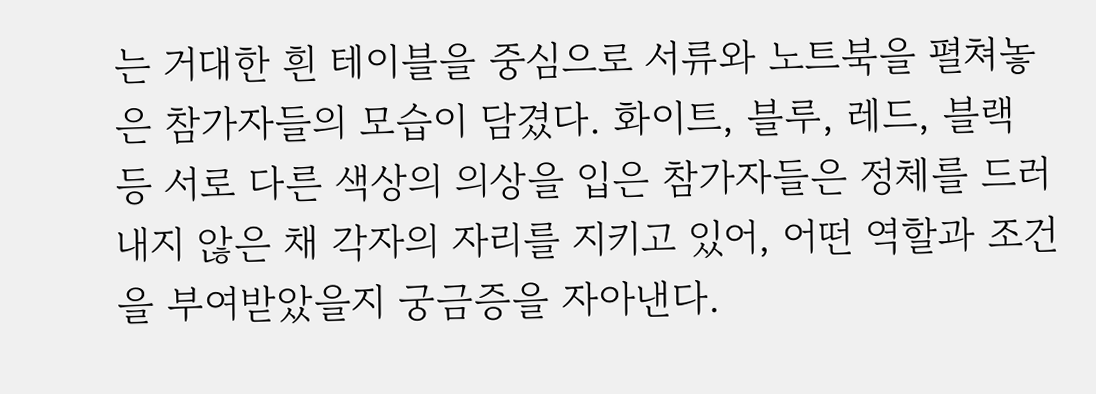는 거대한 흰 테이블을 중심으로 서류와 노트북을 펼쳐놓은 참가자들의 모습이 담겼다. 화이트, 블루, 레드, 블랙 등 서로 다른 색상의 의상을 입은 참가자들은 정체를 드러내지 않은 채 각자의 자리를 지키고 있어, 어떤 역할과 조건을 부여받았을지 궁금증을 자아낸다.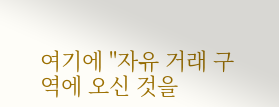여기에 "자유 거래 구역에 오신 것을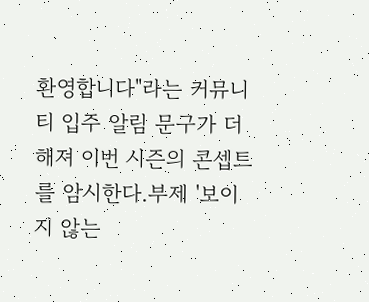환영합니다"라는 커뮤니티 입주 알림 문구가 더해져 이번 시즌의 콘셉트를 암시한다.부제 '보이지 않는